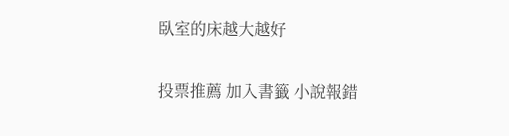臥室的床越大越好

投票推薦 加入書籤 小說報錯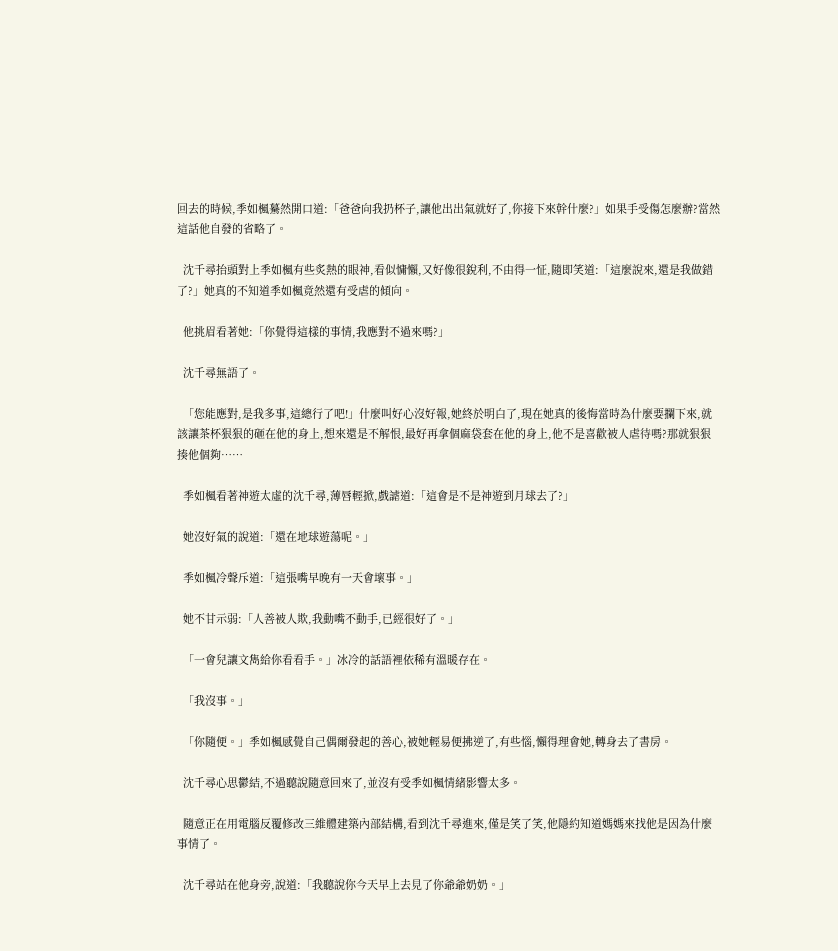回去的時候,季如楓驀然開口道:「爸爸向我扔杯子,讓他出出氣就好了,你接下來幹什麼?」如果手受傷怎麼辦?當然這話他自發的省略了。

  沈千尋抬頭對上季如楓有些炙熱的眼神,看似慵懶,又好像很銳利,不由得一怔,隨即笑道:「這麼說來,還是我做錯了?」她真的不知道季如楓竟然還有受虐的傾向。

  他挑眉看著她:「你覺得這樣的事情,我應對不過來嗎?」

  沈千尋無語了。

  「您能應對,是我多事,這總行了吧!」什麼叫好心沒好報,她終於明白了,現在她真的後悔當時為什麼要攔下來,就該讓茶杯狠狠的砸在他的身上,想來還是不解恨,最好再拿個麻袋套在他的身上,他不是喜歡被人虐待嗎?那就狠狠揍他個夠……

  季如楓看著神遊太虛的沈千尋,薄唇輕掀,戲謔道:「這會是不是神遊到月球去了?」

  她沒好氣的說道:「還在地球遊蕩呢。」

  季如楓冷聲斥道:「這張嘴早晚有一天會壞事。」

  她不甘示弱:「人善被人欺,我動嘴不動手,已經很好了。」

  「一會兒讓文雋給你看看手。」冰冷的話語裡依稀有溫暖存在。

  「我沒事。」

  「你隨便。」季如楓感覺自己偶爾發起的善心,被她輕易便拂逆了,有些惱,懶得理會她,轉身去了書房。

  沈千尋心思鬱結,不過聽說隨意回來了,並沒有受季如楓情緒影響太多。

  隨意正在用電腦反覆修改三維體建築內部結構,看到沈千尋進來,僅是笑了笑,他隱約知道媽媽來找他是因為什麼事情了。

  沈千尋站在他身旁,說道:「我聽說你今天早上去見了你爺爺奶奶。」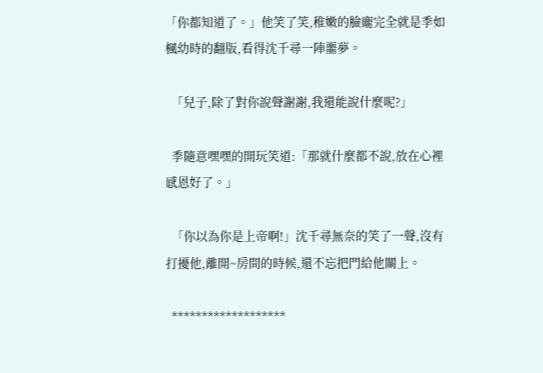「你都知道了。」他笑了笑,稚嫩的臉龐完全就是季如楓幼時的翻版,看得沈千尋一陣噩夢。

  「兒子,除了對你說聲謝謝,我還能說什麼呢?」

  季隨意嘿嘿的開玩笑道:「那就什麼都不說,放在心裡感恩好了。」

  「你以為你是上帝啊!」沈千尋無奈的笑了一聲,沒有打擾他,離開~房間的時候,還不忘把門給他關上。

  *******************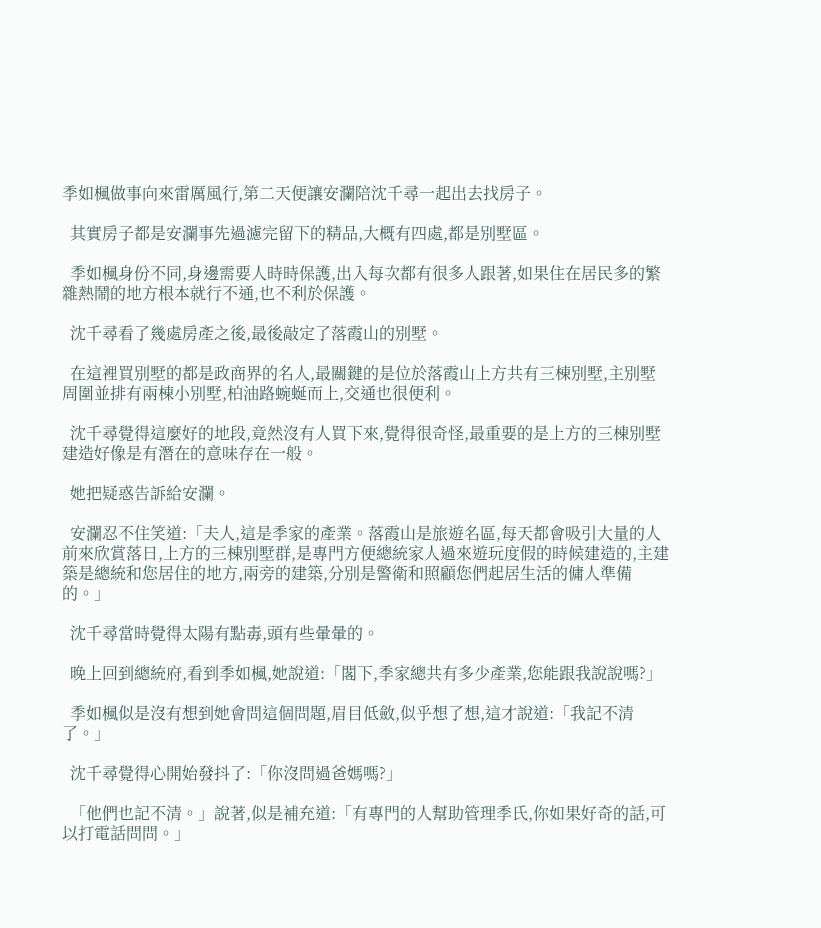季如楓做事向來雷厲風行,第二天便讓安瀾陪沈千尋一起出去找房子。

  其實房子都是安瀾事先過濾完留下的精品,大概有四處,都是別墅區。

  季如楓身份不同,身邊需要人時時保護,出入每次都有很多人跟著,如果住在居民多的繁雜熱鬧的地方根本就行不通,也不利於保護。

  沈千尋看了幾處房產之後,最後敲定了落霞山的別墅。

  在這裡買別墅的都是政商界的名人,最關鍵的是位於落霞山上方共有三棟別墅,主別墅周圍並排有兩棟小別墅,柏油路蜿蜒而上,交通也很便利。

  沈千尋覺得這麼好的地段,竟然沒有人買下來,覺得很奇怪,最重要的是上方的三棟別墅建造好像是有潛在的意味存在一般。

  她把疑惑告訴給安瀾。

  安瀾忍不住笑道:「夫人,這是季家的產業。落霞山是旅遊名區,每天都會吸引大量的人前來欣賞落日,上方的三棟別墅群,是專門方便總統家人過來遊玩度假的時候建造的,主建築是總統和您居住的地方,兩旁的建築,分別是警衛和照顧您們起居生活的傭人準備的。」

  沈千尋當時覺得太陽有點毒,頭有些暈暈的。

  晚上回到總統府,看到季如楓,她說道:「閣下,季家總共有多少產業,您能跟我說說嗎?」

  季如楓似是沒有想到她會問這個問題,眉目低斂,似乎想了想,這才說道:「我記不清了。」

  沈千尋覺得心開始發抖了:「你沒問過爸媽嗎?」

  「他們也記不清。」說著,似是補充道:「有專門的人幫助管理季氏,你如果好奇的話,可以打電話問問。」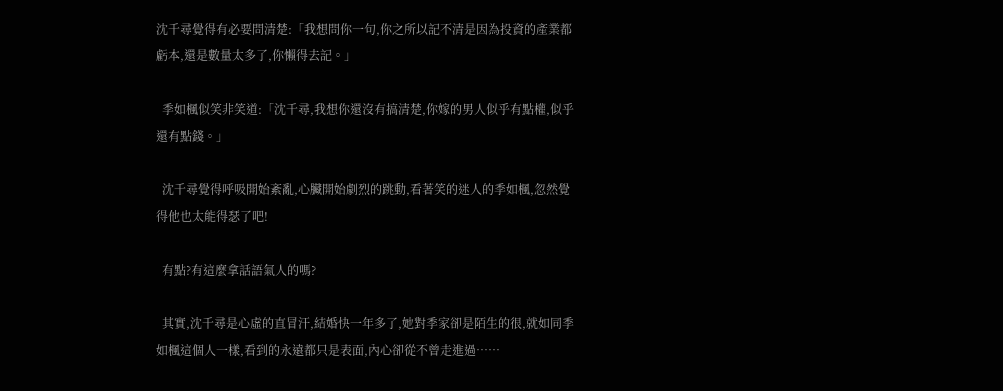沈千尋覺得有必要問清楚:「我想問你一句,你之所以記不清是因為投資的產業都虧本,還是數量太多了,你懶得去記。」

  季如楓似笑非笑道:「沈千尋,我想你還沒有搞清楚,你嫁的男人似乎有點權,似乎還有點錢。」

  沈千尋覺得呼吸開始紊亂,心臟開始劇烈的跳動,看著笑的迷人的季如楓,忽然覺得他也太能得瑟了吧!

  有點?有這麼拿話語氣人的嗎?

  其實,沈千尋是心虛的直冒汗,結婚快一年多了,她對季家卻是陌生的很,就如同季如楓這個人一樣,看到的永遠都只是表面,內心卻從不曾走進過……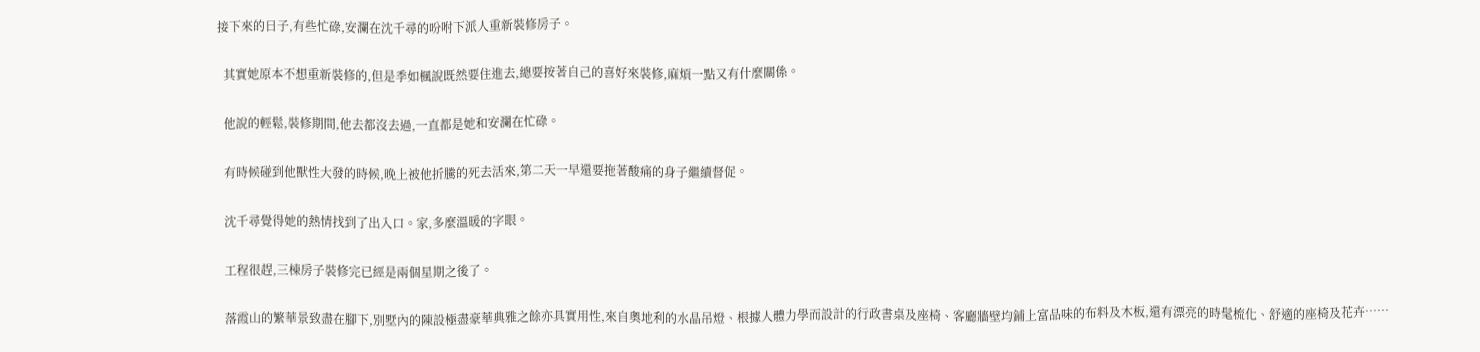接下來的日子,有些忙碌,安瀾在沈千尋的吩咐下派人重新裝修房子。

  其實她原本不想重新裝修的,但是季如楓說既然要住進去,總要按著自己的喜好來裝修,麻煩一點又有什麼關係。

  他說的輕鬆,裝修期間,他去都沒去過,一直都是她和安瀾在忙碌。

  有時候碰到他獸性大發的時候,晚上被他折騰的死去活來,第二天一早還要拖著酸痛的身子繼續督促。

  沈千尋覺得她的熱情找到了出入口。家,多麼溫暖的字眼。

  工程很趕,三棟房子裝修完已經是兩個星期之後了。

  落霞山的繁華景致盡在腳下,別墅內的陳設極盡豪華典雅之餘亦具實用性,來自奧地利的水晶吊燈、根據人體力學而設計的行政書桌及座椅、客廳牆壁均鋪上富品味的布料及木板,還有漂亮的時髦梳化、舒適的座椅及花卉……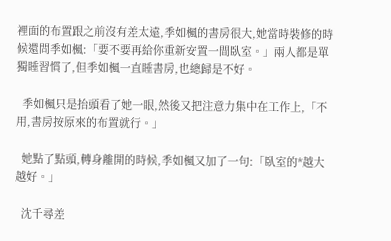裡面的布置跟之前沒有差太遠,季如楓的書房很大,她當時裝修的時候還問季如楓:「要不要再給你重新安置一間臥室。」兩人都是單獨睡習慣了,但季如楓一直睡書房,也總歸是不好。

  季如楓只是抬頭看了她一眼,然後又把注意力集中在工作上,「不用,書房按原來的布置就行。」

  她點了點頭,轉身離開的時候,季如楓又加了一句:「臥室的*越大越好。」

  沈千尋差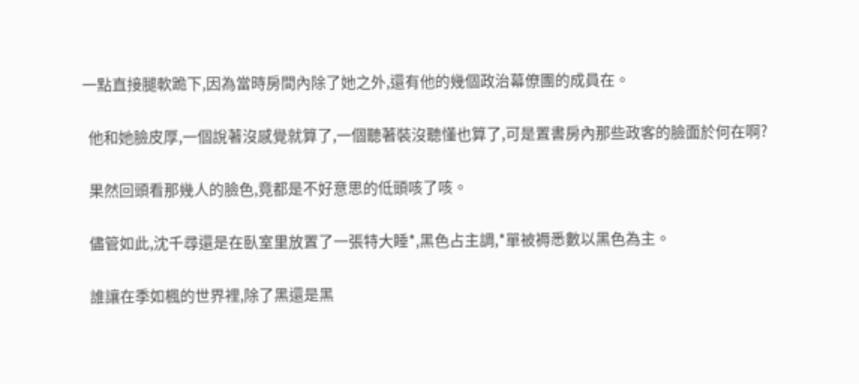一點直接腿軟跪下,因為當時房間內除了她之外,還有他的幾個政治幕僚團的成員在。

  他和她臉皮厚,一個說著沒感覺就算了,一個聽著裝沒聽懂也算了,可是置書房內那些政客的臉面於何在啊?

  果然回頭看那幾人的臉色,竟都是不好意思的低頭咳了咳。

  儘管如此,沈千尋還是在臥室里放置了一張特大睡*,黑色占主調,*單被褥悉數以黑色為主。

  誰讓在季如楓的世界裡,除了黑還是黑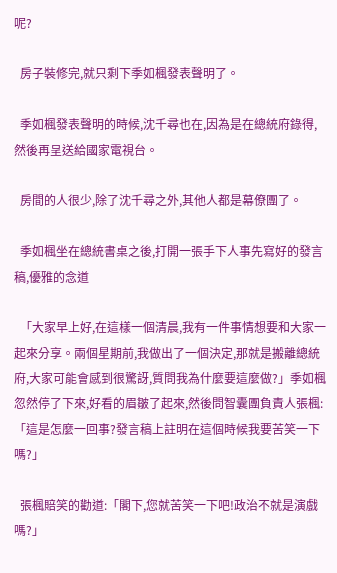呢?

  房子裝修完,就只剩下季如楓發表聲明了。

  季如楓發表聲明的時候,沈千尋也在,因為是在總統府錄得,然後再呈送給國家電視台。

  房間的人很少,除了沈千尋之外,其他人都是幕僚團了。

  季如楓坐在總統書桌之後,打開一張手下人事先寫好的發言稿,優雅的念道

  「大家早上好,在這樣一個清晨,我有一件事情想要和大家一起來分享。兩個星期前,我做出了一個決定,那就是搬離總統府,大家可能會感到很驚訝,質問我為什麼要這麼做?」季如楓忽然停了下來,好看的眉皺了起來,然後問智囊團負責人張楓:「這是怎麼一回事?發言稿上註明在這個時候我要苦笑一下嗎?」

  張楓賠笑的勸道:「閣下,您就苦笑一下吧!政治不就是演戲嗎?」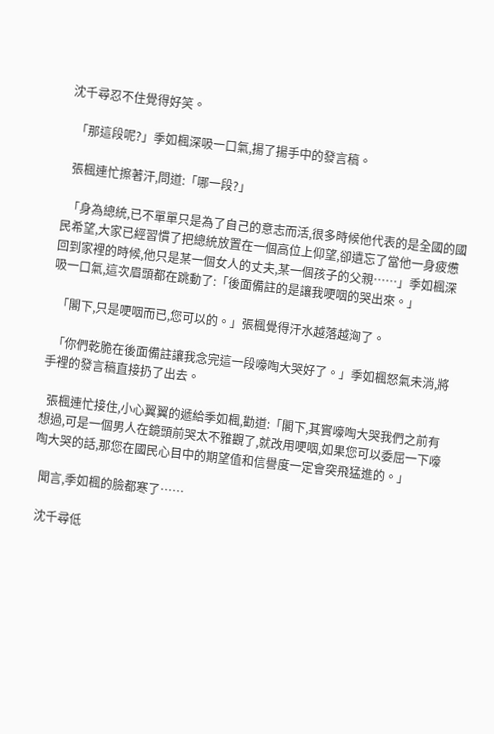沈千尋忍不住覺得好笑。

  「那這段呢?」季如楓深吸一口氣,揚了揚手中的發言稿。

  張楓連忙擦著汗,問道:「哪一段?」

  「身為總統,已不單單只是為了自己的意志而活,很多時候他代表的是全國的國民希望,大家已經習慣了把總統放置在一個高位上仰望,卻遺忘了當他一身疲憊回到家裡的時候,他只是某一個女人的丈夫,某一個孩子的父親……」季如楓深吸一口氣,這次眉頭都在跳動了:「後面備註的是讓我哽咽的哭出來。」

  「閣下,只是哽咽而已,您可以的。」張楓覺得汗水越落越洶了。

  「你們乾脆在後面備註讓我念完這一段嚎啕大哭好了。」季如楓怒氣未消,將手裡的發言稿直接扔了出去。

  張楓連忙接住,小心翼翼的遞給季如楓,勸道:「閣下,其實嚎啕大哭我們之前有想過,可是一個男人在鏡頭前哭太不雅觀了,就改用哽咽,如果您可以委屈一下嚎啕大哭的話,那您在國民心目中的期望值和信譽度一定會突飛猛進的。」

  聞言,季如楓的臉都寒了……

  沈千尋低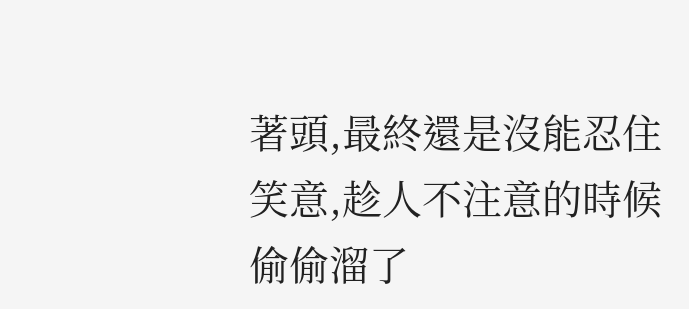著頭,最終還是沒能忍住笑意,趁人不注意的時候偷偷溜了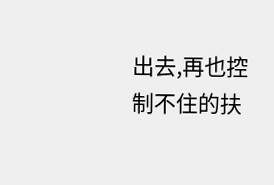出去,再也控制不住的扶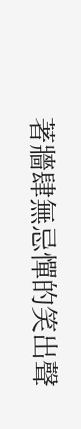著牆肆無忌憚的笑出聲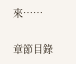來……

章節目錄